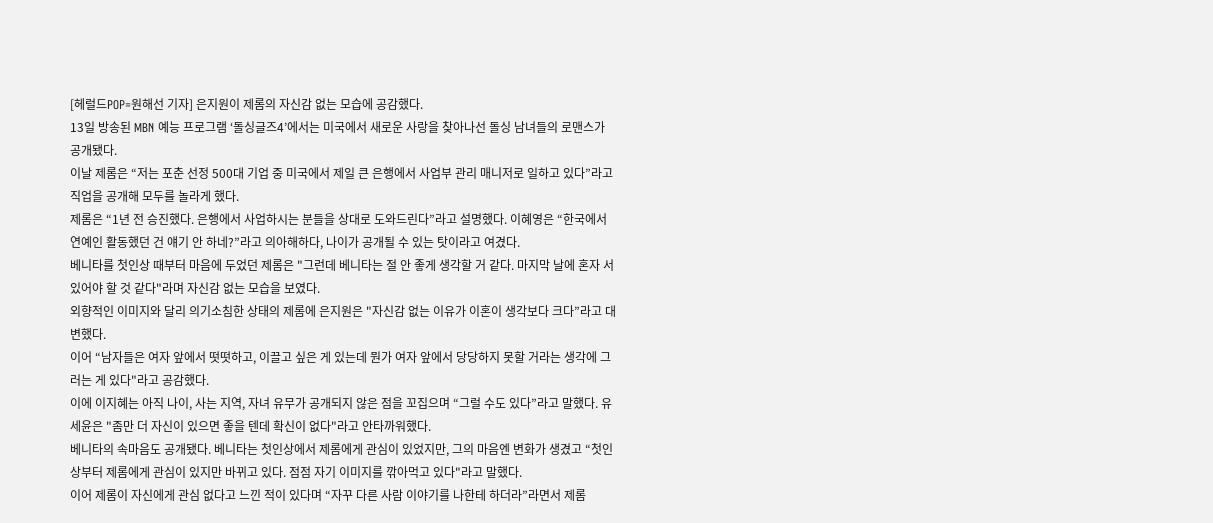[헤럴드POP=원해선 기자] 은지원이 제롬의 자신감 없는 모습에 공감했다.
13일 방송된 MBN 예능 프로그램 ‘돌싱글즈4’에서는 미국에서 새로운 사랑을 찾아나선 돌싱 남녀들의 로맨스가 공개됐다.
이날 제롬은 “저는 포춘 선정 500대 기업 중 미국에서 제일 큰 은행에서 사업부 관리 매니저로 일하고 있다”라고 직업을 공개해 모두를 놀라게 했다.
제롬은 “1년 전 승진했다. 은행에서 사업하시는 분들을 상대로 도와드린다”라고 설명했다. 이혜영은 “한국에서 연예인 활동했던 건 얘기 안 하네?”라고 의아해하다, 나이가 공개될 수 있는 탓이라고 여겼다.
베니타를 첫인상 때부터 마음에 두었던 제롬은 "그런데 베니타는 절 안 좋게 생각할 거 같다. 마지막 날에 혼자 서있어야 할 것 같다"라며 자신감 없는 모습을 보였다.
외향적인 이미지와 달리 의기소침한 상태의 제롬에 은지원은 "자신감 없는 이유가 이혼이 생각보다 크다”라고 대변했다.
이어 “남자들은 여자 앞에서 떳떳하고, 이끌고 싶은 게 있는데 뭔가 여자 앞에서 당당하지 못할 거라는 생각에 그러는 게 있다"라고 공감했다.
이에 이지혜는 아직 나이, 사는 지역, 자녀 유무가 공개되지 않은 점을 꼬집으며 “그럴 수도 있다”라고 말했다. 유세윤은 "좀만 더 자신이 있으면 좋을 텐데 확신이 없다"라고 안타까워했다.
베니타의 속마음도 공개됐다. 베니타는 첫인상에서 제롬에게 관심이 있었지만, 그의 마음엔 변화가 생겼고 “첫인상부터 제롬에게 관심이 있지만 바뀌고 있다. 점점 자기 이미지를 깎아먹고 있다"라고 말했다.
이어 제롬이 자신에게 관심 없다고 느낀 적이 있다며 “자꾸 다른 사람 이야기를 나한테 하더라”라면서 제롬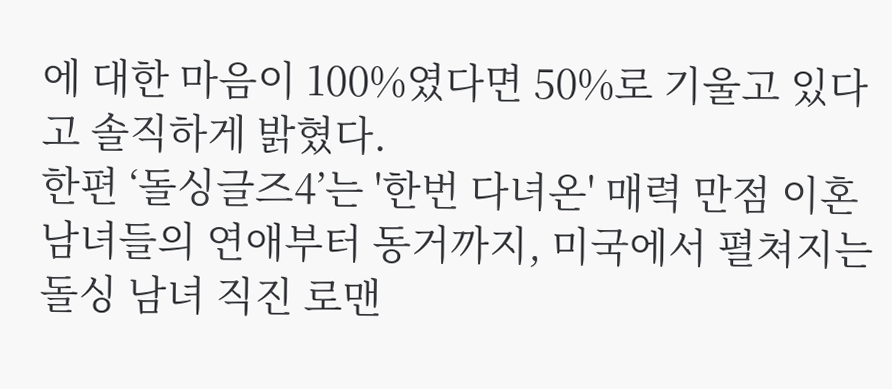에 대한 마음이 100%였다면 50%로 기울고 있다고 솔직하게 밝혔다.
한편 ‘돌싱글즈4’는 '한번 다녀온' 매력 만점 이혼 남녀들의 연애부터 동거까지, 미국에서 펼쳐지는 돌싱 남녀 직진 로맨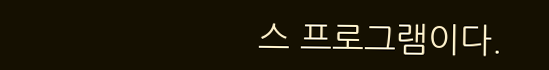스 프로그램이다.